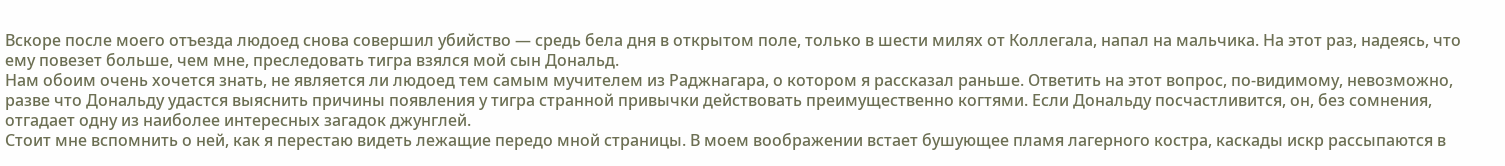Вскоре после моего отъезда людоед снова совершил убийство — средь бела дня в открытом поле, только в шести милях от Коллегала, напал на мальчика. На этот раз, надеясь, что ему повезет больше, чем мне, преследовать тигра взялся мой сын Дональд.
Нам обоим очень хочется знать, не является ли людоед тем самым мучителем из Раджнагара, о котором я рассказал раньше. Ответить на этот вопрос, по-видимому, невозможно, разве что Дональду удастся выяснить причины появления у тигра странной привычки действовать преимущественно когтями. Если Дональду посчастливится, он, без сомнения, отгадает одну из наиболее интересных загадок джунглей.
Стоит мне вспомнить о ней, как я перестаю видеть лежащие передо мной страницы. В моем воображении встает бушующее пламя лагерного костра, каскады искр рассыпаются в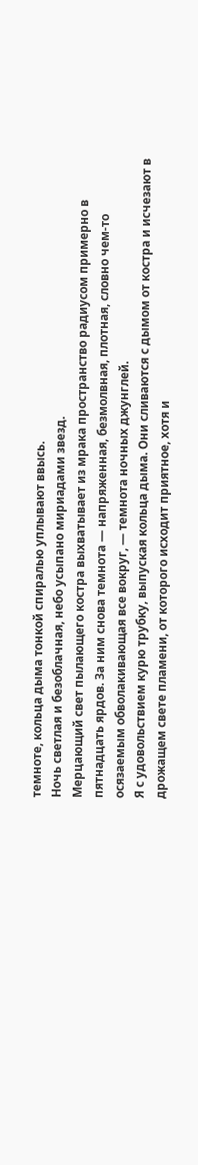темноте, кольца дыма тонкой спиралью уплывают ввысь.
Ночь светлая и безоблачная, небо усыпано мириадами звезд.
Мерцающий свет пылающего костра выхватывает из мрака пространство радиусом примерно в пятнадцать ярдов. За ним снова темнота — напряженная, безмолвная, плотная, словно чем-то осязаемым обволакивающая все вокруг, — темнота ночных джунглей.
Я с удовольствием курю трубку, выпуская кольца дыма. Они сливаются с дымом от костра и исчезают в дрожащем свете пламени, от которого исходит приятное, хотя и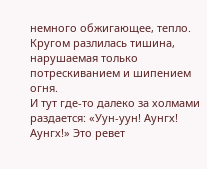немного обжигающее, тепло.
Кругом разлилась тишина, нарушаемая только потрескиванием и шипением огня.
И тут где-то далеко за холмами раздается: «Уун-уун! Аунгх! Аунгх!» Это ревет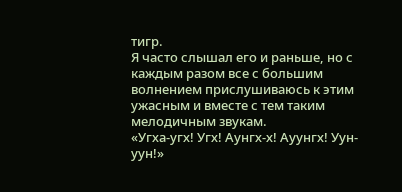тигр.
Я часто слышал его и раньше, но с каждым разом все с большим волнением прислушиваюсь к этим ужасным и вместе с тем таким мелодичным звукам.
«Угха-угх! Угх! Аунгх-х! Ауунгх! Уун-уун!»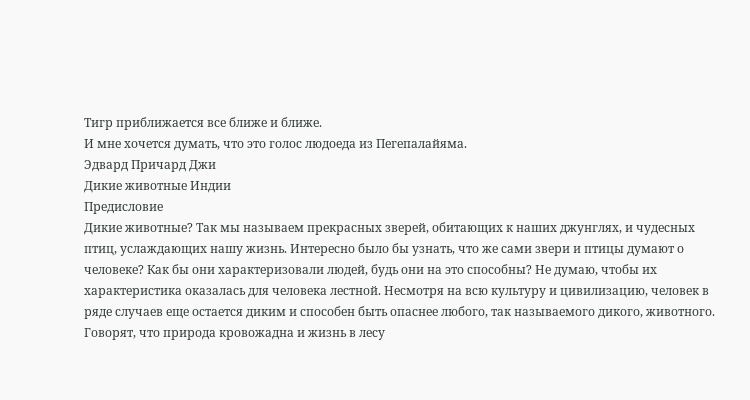Тигр приближается все ближе и ближе.
И мне хочется думать, что это голос людоеда из Пегепалайяма.
Эдвард Причард Джи
Дикие животные Индии
Предисловие
Дикие животные? Так мы называем прекрасных зверей, обитающих к наших джунглях, и чудесных птиц, услаждающих нашу жизнь. Интересно было бы узнать, что же сами звери и птицы думают о человеке? Как бы они характеризовали людей, будь они на это способны? Не думаю, чтобы их характеристика оказалась для человека лестной. Несмотря на всю культуру и цивилизацию, человек в ряде случаев еще остается диким и способен быть опаснее любого, так называемого дикого, животного.
Говорят, что природа кровожадна и жизнь в лесу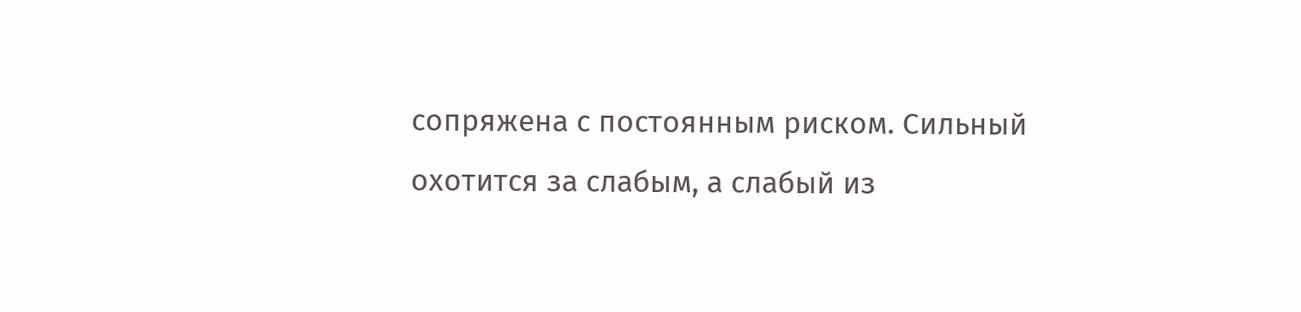сопряжена с постоянным риском. Сильный охотится за слабым, а слабый из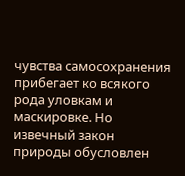чувства самосохранения прибегает ко всякого рода уловкам и маскировке. Но извечный закон природы обусловлен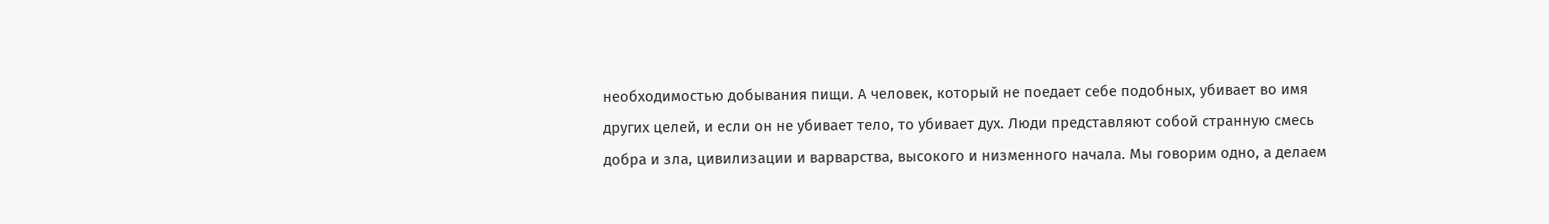необходимостью добывания пищи. А человек, который не поедает себе подобных, убивает во имя других целей, и если он не убивает тело, то убивает дух. Люди представляют собой странную смесь добра и зла, цивилизации и варварства, высокого и низменного начала. Мы говорим одно, а делаем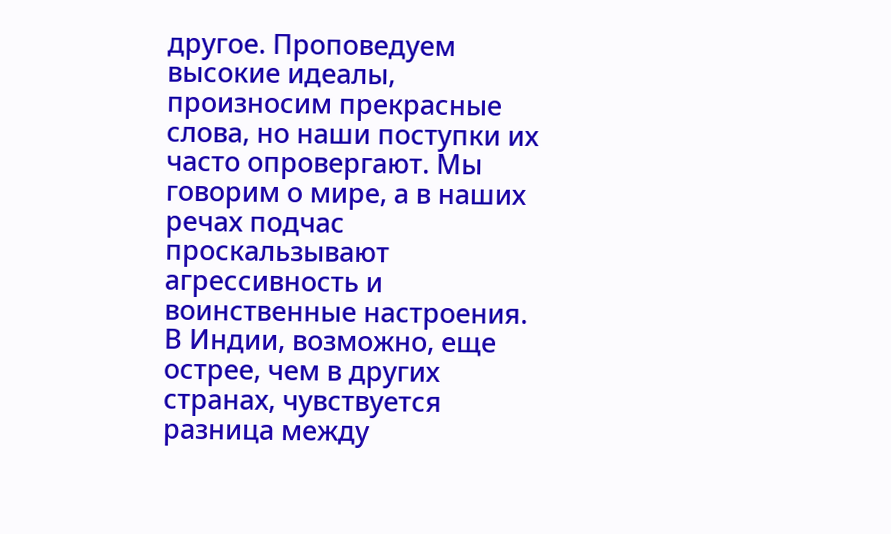другое. Проповедуем высокие идеалы, произносим прекрасные слова, но наши поступки их часто опровергают. Мы говорим о мире, а в наших речах подчас проскальзывают агрессивность и воинственные настроения.
В Индии, возможно, еще острее, чем в других странах, чувствуется разница между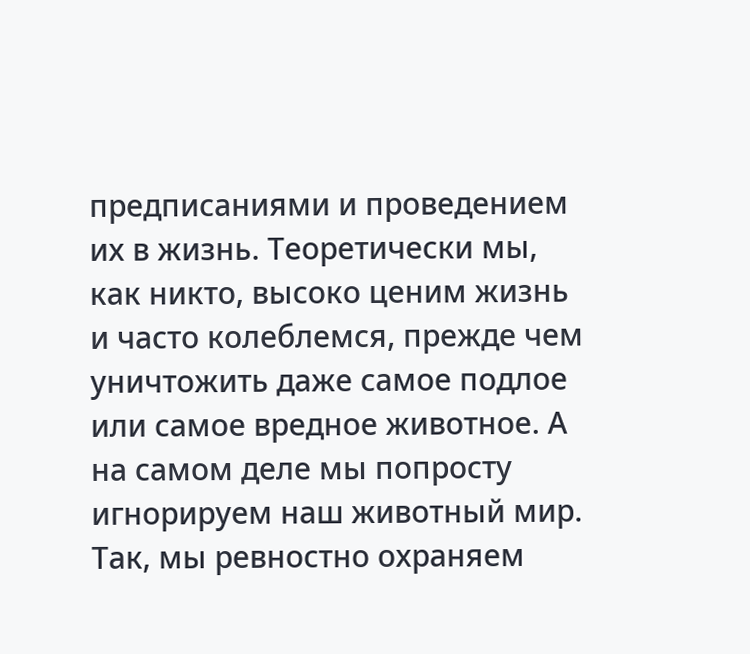предписаниями и проведением их в жизнь. Теоретически мы, как никто, высоко ценим жизнь и часто колеблемся, прежде чем уничтожить даже самое подлое или самое вредное животное. А на самом деле мы попросту игнорируем наш животный мир. Так, мы ревностно охраняем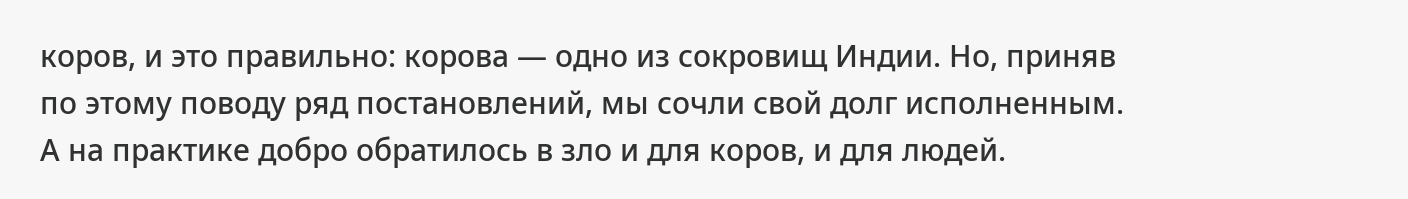коров, и это правильно: корова — одно из сокровищ Индии. Но, приняв по этому поводу ряд постановлений, мы сочли свой долг исполненным. А на практике добро обратилось в зло и для коров, и для людей.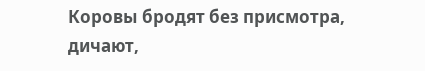Коровы бродят без присмотра, дичают,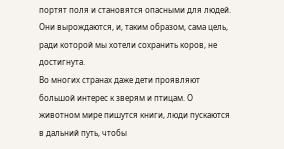портят поля и становятся опасными для людей. Они вырождаются, и, таким образом, сама цель, ради которой мы хотели сохранить коров, не достигнута.
Во многих странах даже дети проявляют большой интерес к зверям и птицам. О животном мире пишутся книги, люди пускаются в дальний путь, чтобы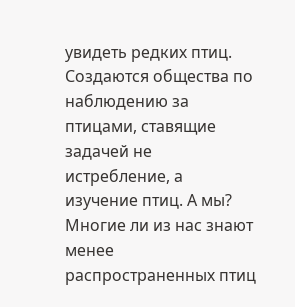увидеть редких птиц. Создаются общества по наблюдению за птицами, ставящие задачей не истребление, а изучение птиц. А мы? Многие ли из нас знают менее распространенных птиц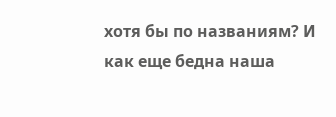хотя бы по названиям? И как еще бедна наша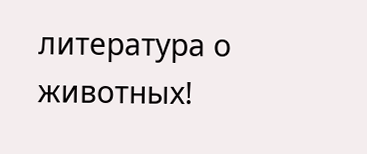литература о животных!